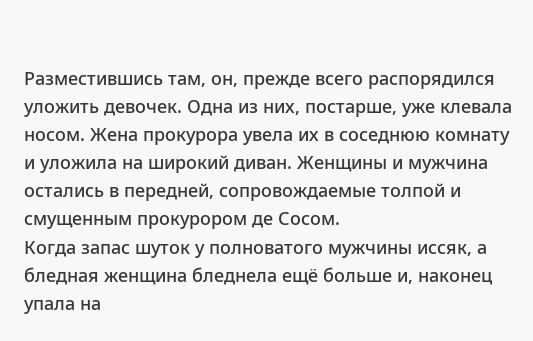Разместившись там, он, прежде всего распорядился уложить девочек. Одна из них, постарше, уже клевала носом. Жена прокурора увела их в соседнюю комнату и уложила на широкий диван. Женщины и мужчина остались в передней, сопровождаемые толпой и смущенным прокурором де Сосом.
Когда запас шуток у полноватого мужчины иссяк, а бледная женщина бледнела ещё больше и, наконец упала на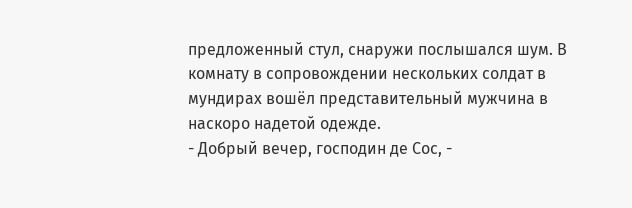предложенный стул, снаружи послышался шум. В комнату в сопровождении нескольких солдат в мундирах вошёл представительный мужчина в наскоро надетой одежде.
- Добрый вечер, господин де Сос, -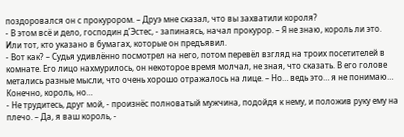поздоровался он с прокурором. – Друэ мне сказал, что вы захватили короля?
- В этом всё и дело, господин д’Эстес, - запинаясь, начал прокурор. – Я не знаю, король ли это. Или тот, кто указано в бумагах, которые он предъявил.
- Вот как? – Судья удивлённо посмотрел на него, потом перевёл взгляд на троих посетителей в комнате. Его лицо нахмурилось, он некоторое время молчал, не зная, что сказать. В его голове метались разные мысли, что очень хорошо отражалось на лице. – Но… ведь это… я не понимаю… Конечно, король, но…
- Не трудитесь, друг мой, - произнёс полноватый мужчина, подойдя к нему, и положив руку ему на плечо. – Да, я ваш король, -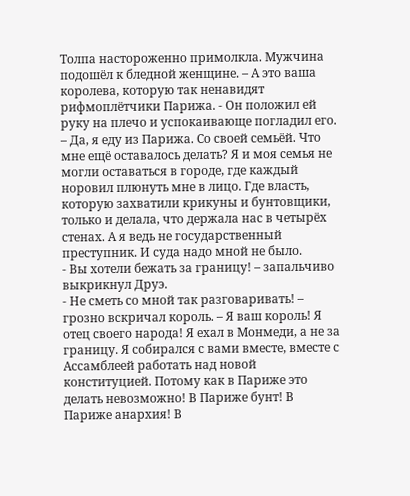Толпа настороженно примолкла. Мужчина подошёл к бледной женщине. – А это ваша королева, которую так ненавидят рифмоплётчики Парижа. - Он положил ей руку на плечо и успокаивающе погладил его. – Да, я еду из Парижа. Со своей семьёй. Что мне ещё оставалось делать? Я и моя семья не могли оставаться в городе, где каждый норовил плюнуть мне в лицо. Где власть, которую захватили крикуны и бунтовщики, только и делала, что держала нас в четырёх стенах. А я ведь не государственный преступник. И суда надо мной не было.
- Вы хотели бежать за границу! – запальчиво выкрикнул Друэ.
- Не сметь со мной так разговаривать! – грозно вскричал король. – Я ваш король! Я отец своего народа! Я ехал в Монмеди, а не за границу. Я собирался с вами вместе, вместе с Ассамблеей работать над новой конституцией. Потому как в Париже это делать невозможно! В Париже бунт! В Париже анархия! В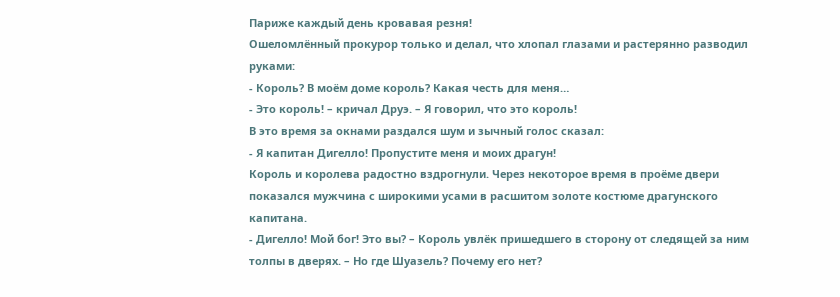Париже каждый день кровавая резня!
Ошеломлённый прокурор только и делал, что хлопал глазами и растерянно разводил руками:
- Король? В моём доме король? Какая честь для меня…
- Это король! – кричал Друэ. – Я говорил, что это король!
В это время за окнами раздался шум и зычный голос сказал:
- Я капитан Дигелло! Пропустите меня и моих драгун!
Король и королева радостно вздрогнули. Через некоторое время в проёме двери показался мужчина с широкими усами в расшитом золоте костюме драгунского капитана.
- Дигелло! Мой бог! Это вы? – Король увлёк пришедшего в сторону от следящей за ним толпы в дверях. – Но где Шуазель? Почему его нет?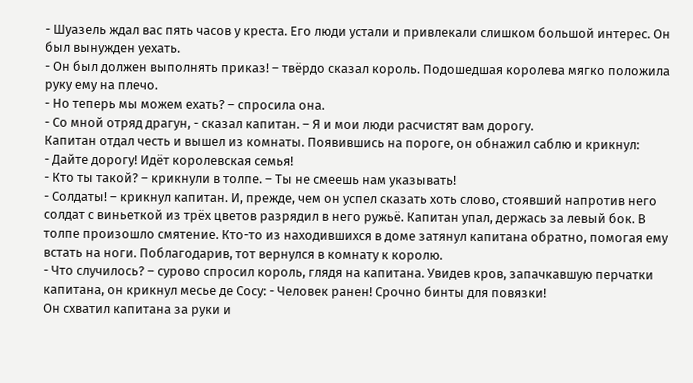- Шуазель ждал вас пять часов у креста. Его люди устали и привлекали слишком большой интерес. Он был вынужден уехать.
- Он был должен выполнять приказ! – твёрдо сказал король. Подошедшая королева мягко положила руку ему на плечо.
- Но теперь мы можем ехать? – спросила она.
- Со мной отряд драгун, - сказал капитан. – Я и мои люди расчистят вам дорогу.
Капитан отдал честь и вышел из комнаты. Появившись на пороге, он обнажил саблю и крикнул:
- Дайте дорогу! Идёт королевская семья!
- Кто ты такой? – крикнули в толпе. – Ты не смеешь нам указывать!
- Солдаты! – крикнул капитан. И, прежде, чем он успел сказать хоть слово, стоявший напротив него солдат с виньеткой из трёх цветов разрядил в него ружьё. Капитан упал, держась за левый бок. В толпе произошло смятение. Кто-то из находившихся в доме затянул капитана обратно, помогая ему встать на ноги. Поблагодарив, тот вернулся в комнату к королю.
- Что случилось? – сурово спросил король, глядя на капитана. Увидев кров, запачкавшую перчатки капитана, он крикнул месье де Сосу: - Человек ранен! Срочно бинты для повязки!
Он схватил капитана за руки и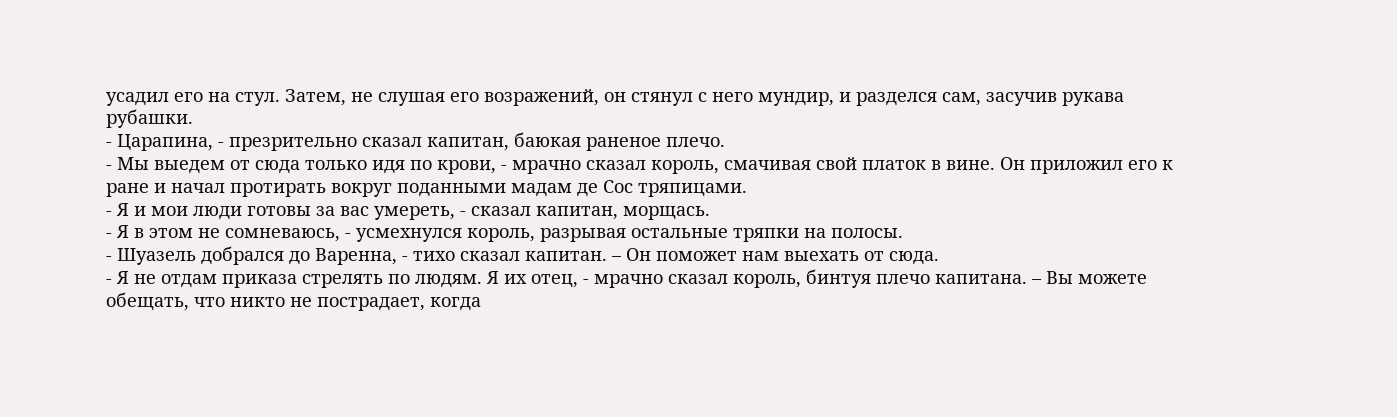усадил его на стул. Затем, не слушая его возражений, он стянул с него мундир, и разделся сам, засучив рукава рубашки.
- Царапина, - презрительно сказал капитан, баюкая раненое плечо.
- Мы выедем от сюда только идя по крови, - мрачно сказал король, смачивая свой платок в вине. Он приложил его к ране и начал протирать вокруг поданными мадам де Сос тряпицами.
- Я и мои люди готовы за вас умереть, - сказал капитан, морщась.
- Я в этом не сомневаюсь, - усмехнулся король, разрывая остальные тряпки на полосы.
- Шуазель добрался до Варенна, - тихо сказал капитан. – Он поможет нам выехать от сюда.
- Я не отдам приказа стрелять по людям. Я их отец, - мрачно сказал король, бинтуя плечо капитана. – Вы можете обещать, что никто не пострадает, когда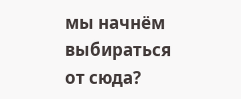мы начнём выбираться от сюда?